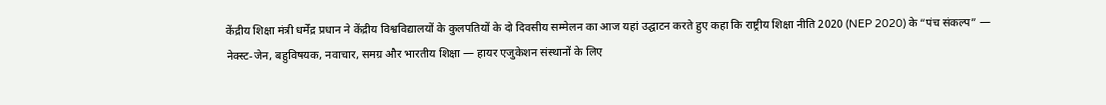केंद्रीय शिक्षा मंत्री धर्मेंद्र प्रधान ने केंद्रीय विश्वविद्यालयों के कुलपतियों के दो दिवसीय सम्मेलन का आज यहां उद्घाटन करते हुए कहा कि राष्ट्रीय शिक्षा नीति 2020 (NEP 2020) के “पंच संकल्प” — नेक्स्ट‑जेन, बहुविषयक, नवाचार, समग्र और भारतीय शिक्षा — हायर एजुकेशन संस्थानों के लिए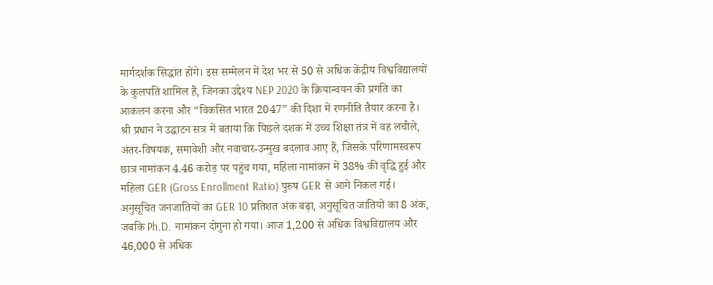मार्गदर्शक सिद्धांत होंगे। इस सम्मेलन में देश भर से 50 से अधिक केंद्रीय विश्वविद्यालयों के कुलपति शामिल हैं, जिनका उद्देश्य NEP 2020 के क्रियान्वयन की प्रगति का आकलन करना और “विकसित भारत 2047” की दिशा में रणनीति तैयार करना है।
श्री प्रधान ने उद्घाटन सत्र में बताया कि पिछले दशक में उच्च शिक्षा तंत्र में वह लचीले, अंतर-विषयक, समावेशी और नवाचार-उन्मुख बदलाव आए हैं, जिसके परिणामस्वरूप छात्र नामांकन 4.46 करोड़ पर पहुंच गया, महिला नामांकन में 38% की वृद्धि हुई और महिला GER (Gross Enrollment Ratio) पुरुष GER से आगे निकल गई। अनुसूचित जनजातियों का GER 10 प्रतिशत अंक बढ़ा, अनुसूचित जातियों का 8 अंक, जबकि Ph.D. नामांकन दोगुना हो गया। आज 1,200 से अधिक विश्वविद्यालय और 46,000 से अधिक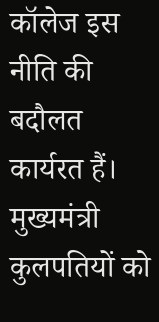कॉलेज इस नीति की बदौलत कार्यरत हैं।
मुख्यमंत्री कुलपतियों को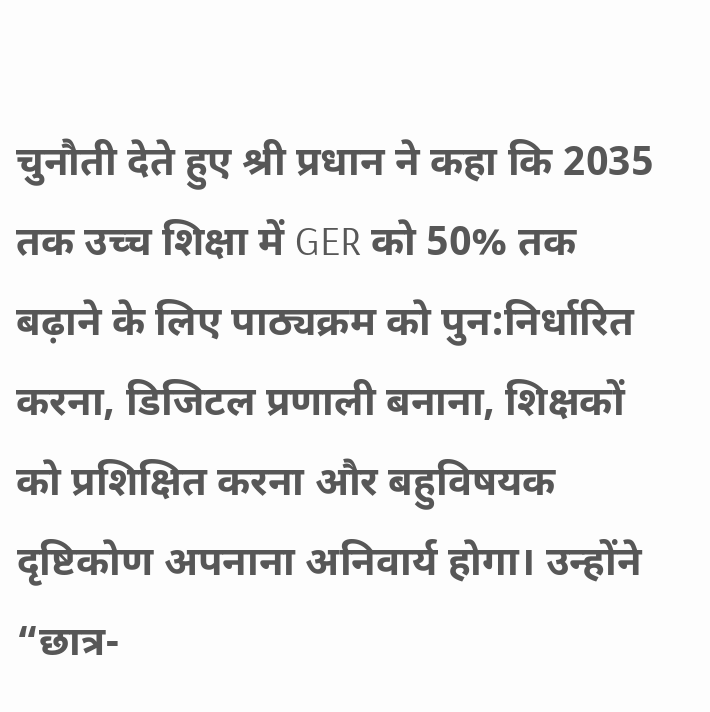चुनौती देते हुए श्री प्रधान ने कहा कि 2035 तक उच्च शिक्षा में GER को 50% तक बढ़ाने के लिए पाठ्यक्रम को पुन:निर्धारित करना, डिजिटल प्रणाली बनाना, शिक्षकों को प्रशिक्षित करना और बहुविषयक दृष्टिकोण अपनाना अनिवार्य होगा। उन्होंने “छात्र-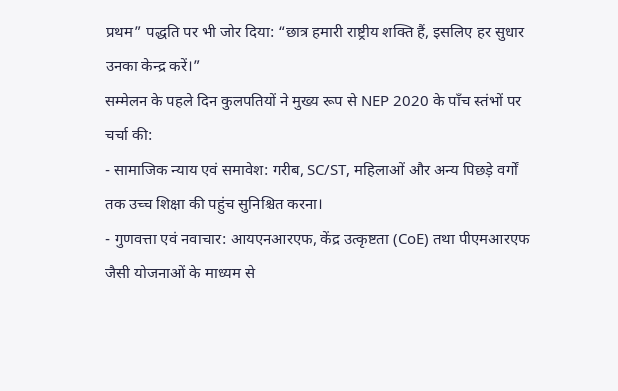प्रथम” पद्धति पर भी जोर दिया: “छात्र हमारी राष्ट्रीय शक्ति हैं, इसलिए हर सुधार उनका केन्द्र करें।”
सम्मेलन के पहले दिन कुलपतियों ने मुख्य रूप से NEP 2020 के पाँच स्तंभों पर चर्चा की:
- सामाजिक न्याय एवं समावेश: गरीब, SC/ST, महिलाओं और अन्य पिछड़े वर्गों तक उच्च शिक्षा की पहुंच सुनिश्चित करना।
- गुणवत्ता एवं नवाचार: आयएनआरएफ, केंद्र उत्कृष्टता (CoE) तथा पीएमआरएफ जैसी योजनाओं के माध्यम से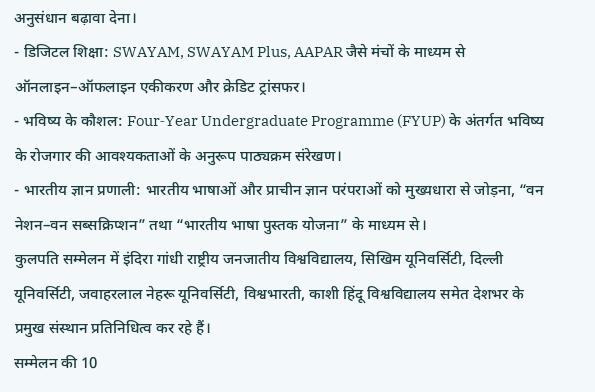अनुसंधान बढ़ावा देना।
- डिजिटल शिक्षा: SWAYAM, SWAYAM Plus, AAPAR जैसे मंचों के माध्यम से ऑनलाइन–ऑफलाइन एकीकरण और क्रेडिट ट्रांसफर।
- भविष्य के कौशल: Four‑Year Undergraduate Programme (FYUP) के अंतर्गत भविष्य के रोजगार की आवश्यकताओं के अनुरूप पाठ्यक्रम संरेखण।
- भारतीय ज्ञान प्रणाली: भारतीय भाषाओं और प्राचीन ज्ञान परंपराओं को मुख्यधारा से जोड़ना, “वन नेशन–वन सब्सक्रिप्शन” तथा “भारतीय भाषा पुस्तक योजना” के माध्यम से।
कुलपति सम्मेलन में इंदिरा गांधी राष्ट्रीय जनजातीय विश्वविद्यालय, सिखिम यूनिवर्सिटी, दिल्ली यूनिवर्सिटी, जवाहरलाल नेहरू यूनिवर्सिटी, विश्वभारती, काशी हिंदू विश्वविद्यालय समेत देशभर के प्रमुख संस्थान प्रतिनिधित्व कर रहे हैं।
सम्मेलन की 10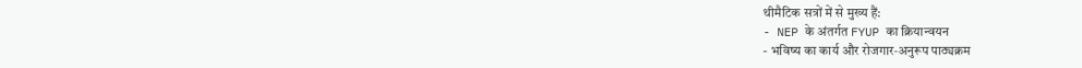थीमैटिक सत्रों में से मुख्य हैं:
- NEP के अंतर्गत FYUP का क्रियान्वयन
- भविष्य का कार्य और रोजगार‑अनुरूप पाठ्यक्रम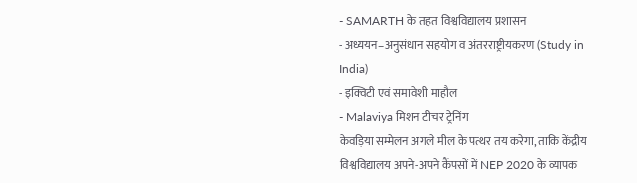- SAMARTH के तहत विश्वविद्यालय प्रशासन
- अध्ययन–अनुसंधान सहयोग व अंतरराष्ट्रीयकरण (Study in India)
- इक्विटी एवं समावेशी माहौल
- Malaviya मिशन टीचर ट्रेनिंग
केवड़िया सम्मेलन अगले मील के पत्थर तय करेगा, ताकि केंद्रीय विश्वविद्यालय अपने-अपने कैंपसों में NEP 2020 के व्यापक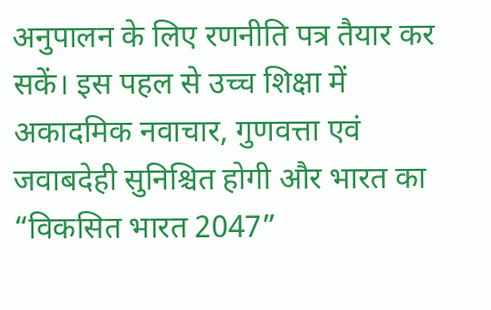अनुपालन के लिए रणनीति पत्र तैयार कर सकें। इस पहल से उच्च शिक्षा में अकादमिक नवाचार, गुणवत्ता एवं जवाबदेही सुनिश्चित होगी और भारत का “विकसित भारत 2047”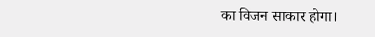का विजन साकार होगा।